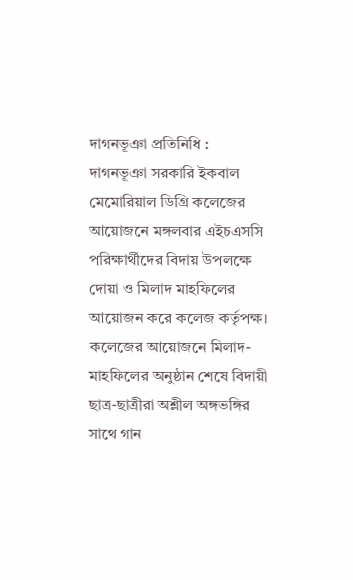দাগনভূঞা প্রতিনিধি :
দাগনভূঞা সরকারি ইকবাল মেমোরিয়াল ডিগ্রি কলেজের আয়োজনে মঙ্গলবার এইচএসসি পরিক্ষার্থীদের বিদায় উপলক্ষে দোয়া ও মিলাদ মাহফিলের আয়োজন করে কলেজ কর্তৃপক্ষ। কলেজের আয়োজনে মিলাদ-মাহফিলের অনুষ্ঠান শেষে বিদায়ী ছাত্র-ছাত্রীরা অশ্লীল অঙ্গভঙ্গির সাথে গান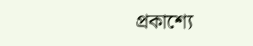প্রকাশ্যে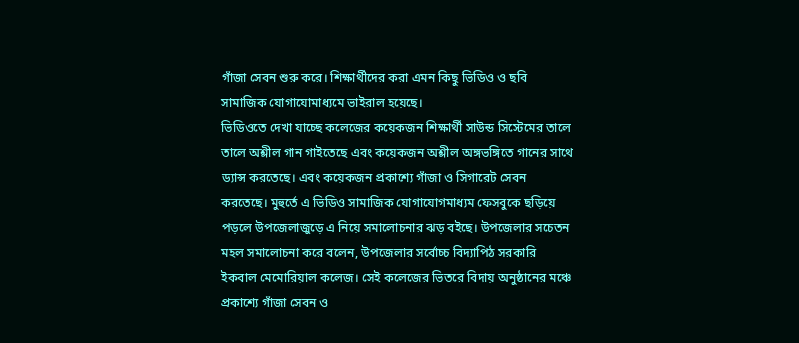গাঁজা সেবন শুরু করে। শিক্ষার্থীদের করা এমন কিছু ভিডিও ও ছবি সামাজিক যোগাযোমাধ্যমে ভাইরাল হয়েছে।
ভিডিওতে দেখা যাচ্ছে কলেজের কয়েকজন শিক্ষার্থী সাউন্ড সিস্টেমের তালে তালে অশ্লীল গান গাইতেছে এবং কয়েকজন অশ্লীল অঙ্গভঙ্গিতে গানের সাথে ড্যান্স করতেছে। এবং কয়েকজন প্রকাশ্যে গাঁজা ও সিগারেট সেবন করতেছে। মুহুর্তে এ ভিডিও সামাজিক যোগাযোগমাধ্যম ফেসবুকে ছড়িয়ে পড়লে উপজেলাজুড়ে এ নিয়ে সমালোচনার ঝড় বইছে। উপজেলার সচেতন মহল সমালোচনা করে বলেন, উপজেলার সর্বোচ্চ বিদ্যাপিঠ সরকারি ইকবাল মেমোরিয়াল কলেজ। সেই কলেজের ভিতরে বিদায় অনুষ্ঠানের মঞ্চে প্রকাশ্যে গাঁজা সেবন ও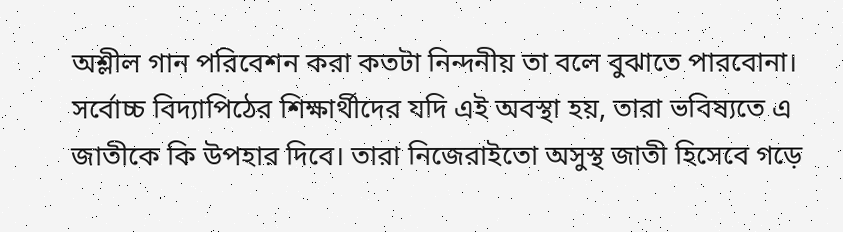অশ্লীল গান পরিবেশন করা কতটা নিন্দনীয় তা বলে বুঝাতে পারবোনা। সর্বোচ্চ বিদ্যাপিঠের শিক্ষার্থীদের যদি এই অবস্থা হয়, তারা ভবিষ্যতে এ জাতীকে কি উপহার দিবে। তারা নিজেরাইতো অসুস্থ জাতী হিসেবে গড়ে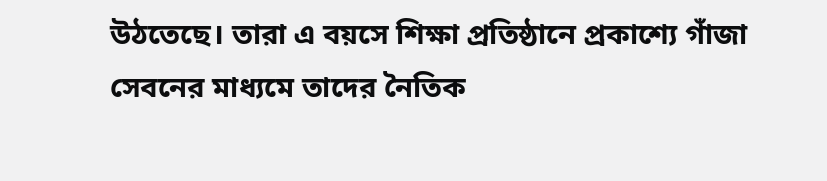উঠতেছে। তারা এ বয়সে শিক্ষা প্রতিষ্ঠানে প্রকাশ্যে গাঁজা সেবনের মাধ্যমে তাদের নৈতিক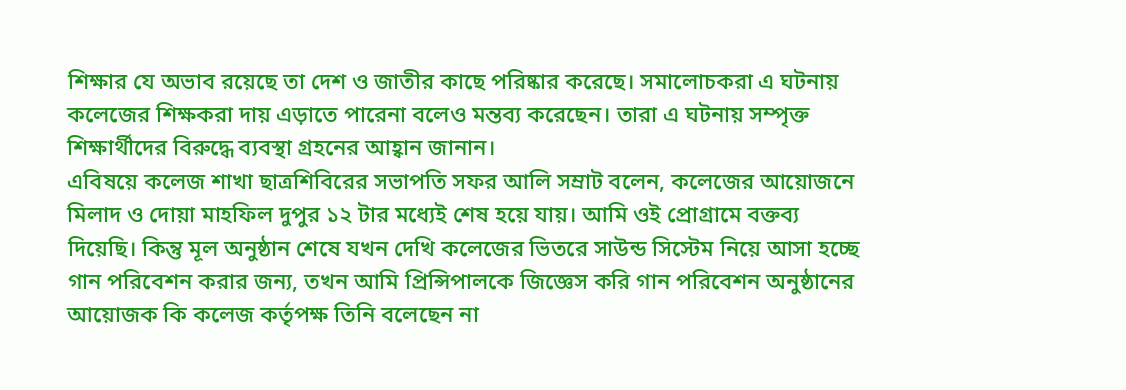শিক্ষার যে অভাব রয়েছে তা দেশ ও জাতীর কাছে পরিষ্কার করেছে। সমালোচকরা এ ঘটনায় কলেজের শিক্ষকরা দায় এড়াতে পারেনা বলেও মন্তব্য করেছেন। তারা এ ঘটনায় সম্পৃক্ত শিক্ষার্থীদের বিরুদ্ধে ব্যবস্থা গ্রহনের আহ্বান জানান।
এবিষয়ে কলেজ শাখা ছাত্রশিবিরের সভাপতি সফর আলি সম্রাট বলেন, কলেজের আয়োজনে মিলাদ ও দোয়া মাহফিল দুপুর ১২ টার মধ্যেই শেষ হয়ে যায়। আমি ওই প্রোগ্রামে বক্তব্য দিয়েছি। কিন্তু মূল অনুষ্ঠান শেষে যখন দেখি কলেজের ভিতরে সাউন্ড সিস্টেম নিয়ে আসা হচ্ছে গান পরিবেশন করার জন্য, তখন আমি প্রিন্সিপালকে জিজ্ঞেস করি গান পরিবেশন অনুষ্ঠানের আয়োজক কি কলেজ কর্তৃপক্ষ তিনি বলেছেন না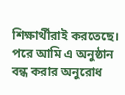শিক্ষার্থীরাই করতেছে। পরে আমি এ অনুষ্ঠান বন্ধ করার অনুরোধ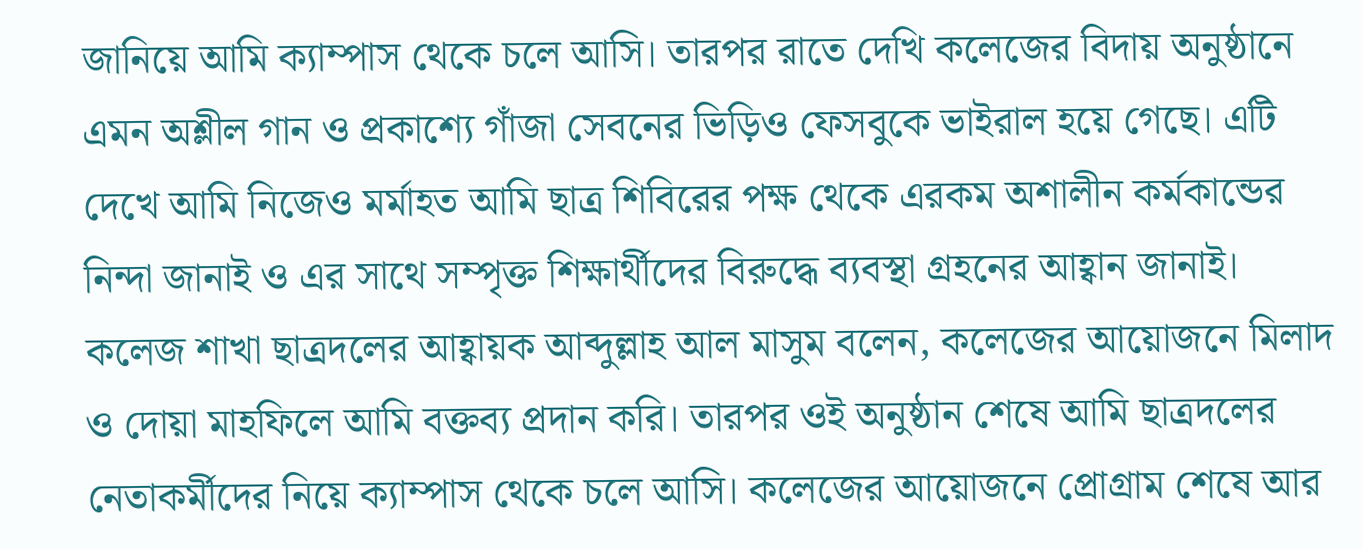জানিয়ে আমি ক্যাম্পাস থেকে চলে আসি। তারপর রাতে দেখি কলেজের বিদায় অনুষ্ঠানে এমন অশ্লীল গান ও প্রকাশ্যে গাঁজা সেবনের ভিড়িও ফেসবুকে ভাইরাল হয়ে গেছে। এটি দেখে আমি নিজেও মর্মাহত আমি ছাত্র শিবিরের পক্ষ থেকে এরকম অশালীন কর্মকান্ডের নিন্দা জানাই ও এর সাথে সম্পৃক্ত শিক্ষার্থীদের বিরুদ্ধে ব্যবস্থা গ্রহনের আহ্বান জানাই।
কলেজ শাখা ছাত্রদলের আহ্বায়ক আব্দুল্লাহ আল মাসুম বলেন, কলেজের আয়োজনে মিলাদ ও দোয়া মাহফিলে আমি বক্তব্য প্রদান করি। তারপর ওই অনুষ্ঠান শেষে আমি ছাত্রদলের নেতাকর্মীদের নিয়ে ক্যাম্পাস থেকে চলে আসি। কলেজের আয়োজনে প্রোগ্রাম শেষে আর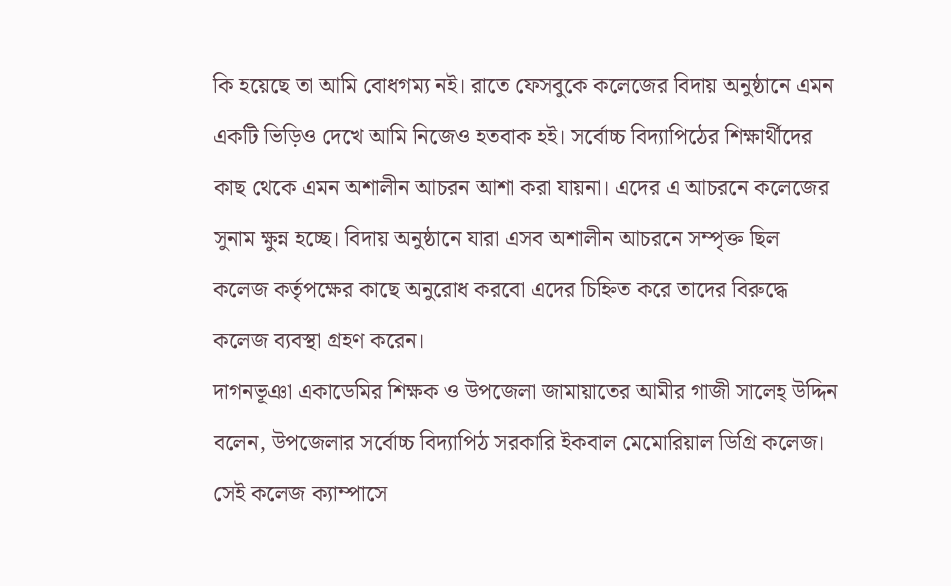কি হয়েছে তা আমি বোধগম্য নই। রাতে ফেসবুকে কলেজের বিদায় অনুষ্ঠানে এমন একটি ভিড়িও দেখে আমি নিজেও হতবাক হই। সর্বোচ্চ বিদ্যাপিঠের শিক্ষার্থীদের কাছ থেকে এমন অশালীন আচরন আশা করা যায়না। এদের এ আচরনে কলেজের সুনাম ক্ষুন্ন হচ্ছে। বিদায় অনুষ্ঠানে যারা এসব অশালীন আচরনে সম্পৃক্ত ছিল কলেজ কর্তৃপক্ষের কাছে অনুরোধ করবো এদের চিহ্নিত করে তাদের বিরুদ্ধে কলেজ ব্যবস্থা গ্রহণ করেন।
দাগনভূঞা একাডেমির শিক্ষক ও উপজেলা জামায়াতের আমীর গাজী সালেহ্ উদ্দিন বলেন, উপজেলার সর্বোচ্চ বিদ্যাপিঠ সরকারি ইকবাল মেমোরিয়াল ডিগ্রি কলেজ। সেই কলেজ ক্যাম্পাসে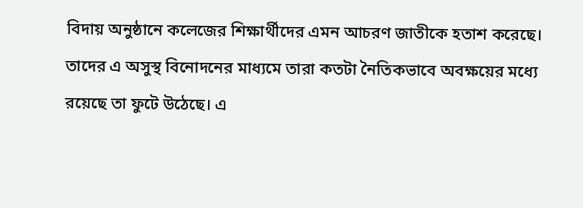বিদায় অনুষ্ঠানে কলেজের শিক্ষার্থীদের এমন আচরণ জাতীকে হতাশ করেছে। তাদের এ অসুস্থ বিনোদনের মাধ্যমে তারা কতটা নৈতিকভাবে অবক্ষয়ের মধ্যে রয়েছে তা ফুটে উঠেছে। এ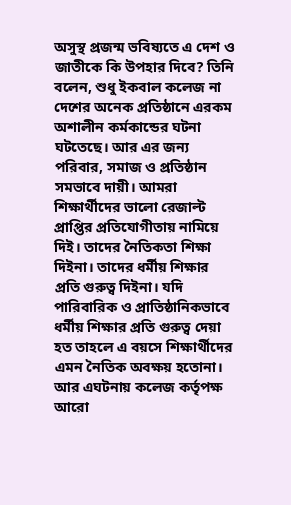অসুস্থ প্রজন্ম ভবিষ্যতে এ দেশ ও জাতীকে কি উপহার দিবে? তিনি বলেন, শুধু ইকবাল কলেজ না দেশের অনেক প্রতিষ্ঠানে এরকম অশালীন কর্মকান্ডের ঘটনা ঘটতেছে। আর এর জন্য পরিবার, সমাজ ও প্রতিষ্ঠান সমভাবে দায়ী। আমরা শিক্ষার্থীদের ভালো রেজাল্ট প্রাপ্তির প্রতিযোগীতায় নামিয়ে দিই। তাদের নৈতিকতা শিক্ষা দিইনা। তাদের ধর্মীয় শিক্ষার প্রতি গুরুত্ব দিইনা। যদি পারিবারিক ও প্রাতিষ্ঠানিকভাবে ধর্মীয় শিক্ষার প্রতি গুরুত্ব দেয়া হত তাহলে এ বয়সে শিক্ষার্থীদের এমন নৈতিক অবক্ষয় হতোনা। আর এঘটনায় কলেজ কর্তৃপক্ষ আরো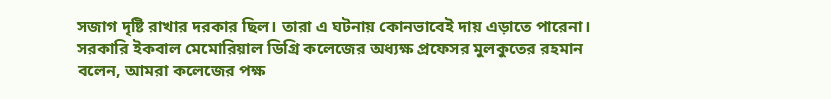সজাগ দৃষ্টি রাখার দরকার ছিল। তারা এ ঘটনায় কোনভাবেই দায় এড়াতে পারেনা।
সরকারি ইকবাল মেমোরিয়াল ডিগ্রি কলেজের অধ্যক্ষ প্রফেসর মুলকুতের রহমান বলেন, আমরা কলেজের পক্ষ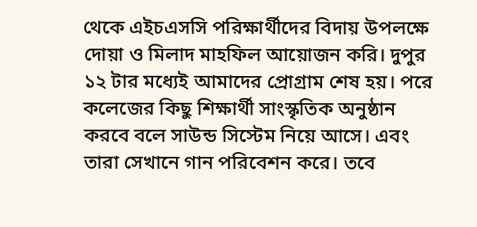থেকে এইচএসসি পরিক্ষার্থীদের বিদায় উপলক্ষে দোয়া ও মিলাদ মাহফিল আয়োজন করি। দুপুর ১২ টার মধ্যেই আমাদের প্রোগ্রাম শেষ হয়। পরে কলেজের কিছু শিক্ষার্থী সাংস্কৃতিক অনুষ্ঠান করবে বলে সাউন্ড সিস্টেম নিয়ে আসে। এবং তারা সেখানে গান পরিবেশন করে। তবে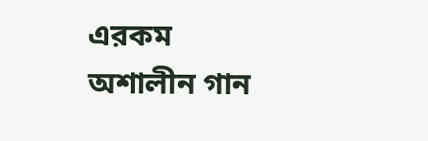এরকম অশালীন গান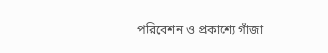পরিবেশন ও প্রকাশ্যে গাঁজা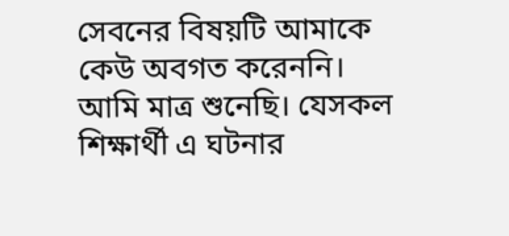সেবনের বিষয়টি আমাকে কেউ অবগত করেননি। আমি মাত্র শুনেছি। যেসকল শিক্ষার্থী এ ঘটনার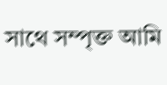সাথে সম্পৃক্ত আমি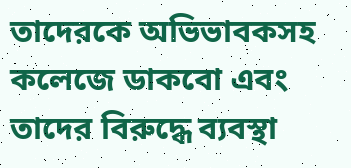তাদেরকে অভিভাবকসহ কলেজে ডাকবো এবং তাদের বিরুদ্ধে ব্যবস্থা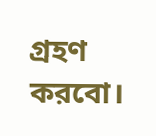গ্রহণ করবো।